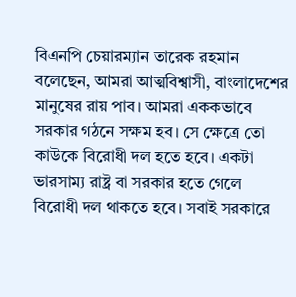বিএনপি চেয়ারম্যান তারেক রহমান বলেছেন, আমরা আত্মবিশ্বাসী, বাংলাদেশের মানুষের রায় পাব। আমরা এককভাবে সরকার গঠনে সক্ষম হব। সে ক্ষেত্রে তো কাউকে বিরোধী দল হতে হবে। একটা ভারসাম্য রাষ্ট্র বা সরকার হতে গেলে বিরোধী দল থাকতে হবে। সবাই সরকারে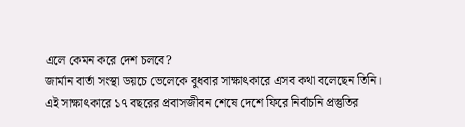এলে কেমন করে দেশ চলবে?
জার্মান বার্তা সংস্থা ডয়চে ভেলেকে বুধবার সাক্ষাৎকারে এসব কথা বলেছেন তিনি।
এই সাক্ষাৎকারে ১৭ বছরের প্রবাসজীবন শেষে দেশে ফিরে নির্বাচনি প্রস্তুতির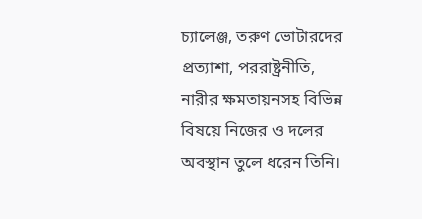চ্যালেঞ্জ, তরুণ ভোটারদের প্রত্যাশা, পররাষ্ট্রনীতি, নারীর ক্ষমতায়নসহ বিভিন্ন বিষয়ে নিজের ও দলের অবস্থান তুলে ধরেন তিনি।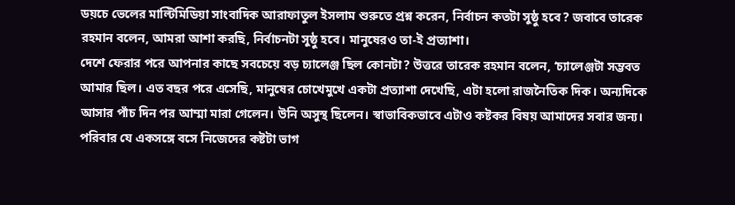ডয়চে ভেলের মাল্টিমিডিয়া সাংবাদিক আরাফাতুল ইসলাম শুরুতে প্রশ্ন করেন, নির্বাচন কতটা সুষ্ঠু হবে? জবাবে তারেক রহমান বলেন, আমরা আশা করছি, নির্বাচনটা সুষ্ঠু হবে। মানুষেরও তা-ই প্রত্যাশা।
দেশে ফেরার পরে আপনার কাছে সবচেয়ে বড় চ্যালেঞ্জ ছিল কোনটা? উত্তরে তারেক রহমান বলেন, ‘চ্যালেঞ্জটা সম্ভবত আমার ছিল। এত বছর পরে এসেছি, মানুষের চোখেমুখে একটা প্রত্যাশা দেখেছি, এটা হলো রাজনৈতিক দিক। অন্যদিকে আসার পাঁচ দিন পর আম্মা মারা গেলেন। উনি অসুস্থ ছিলেন। স্বাভাবিকভাবে এটাও কষ্টকর বিষয় আমাদের সবার জন্য। পরিবার যে একসঙ্গে বসে নিজেদের কষ্টটা ভাগ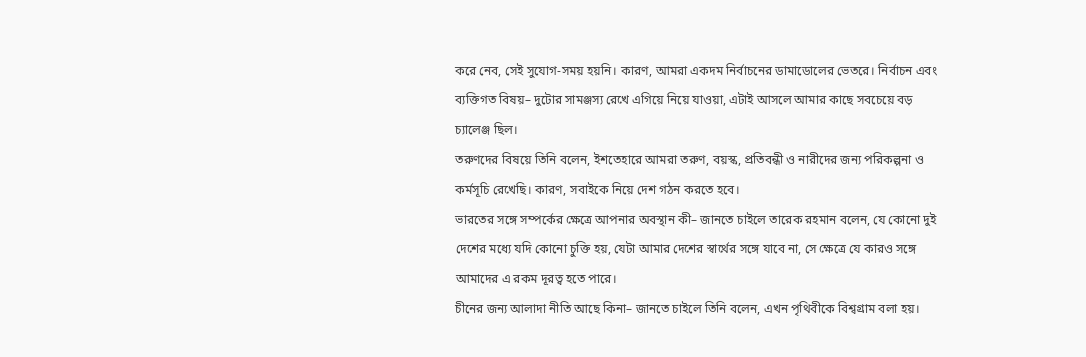করে নেব, সেই সুযোগ-সময় হয়নি। কারণ, আমরা একদম নির্বাচনের ডামাডোলের ভেতরে। নির্বাচন এবং ব্যক্তিগত বিষয়– দুটোর সামঞ্জস্য রেখে এগিয়ে নিয়ে যাওয়া, এটাই আসলে আমার কাছে সবচেয়ে বড় চ্যালেঞ্জ ছিল।
তরুণদের বিষয়ে তিনি বলেন, ইশতেহারে আমরা তরুণ, বয়স্ক, প্রতিবন্ধী ও নারীদের জন্য পরিকল্পনা ও কর্মসূচি রেখেছি। কারণ, সবাইকে নিয়ে দেশ গঠন করতে হবে।
ভারতের সঙ্গে সম্পর্কের ক্ষেত্রে আপনার অবস্থান কী– জানতে চাইলে তারেক রহমান বলেন, যে কোনো দুই দেশের মধ্যে যদি কোনো চুক্তি হয়, যেটা আমার দেশের স্বার্থের সঙ্গে যাবে না, সে ক্ষেত্রে যে কারও সঙ্গে আমাদের এ রকম দূরত্ব হতে পারে।
চীনের জন্য আলাদা নীতি আছে কিনা– জানতে চাইলে তিনি বলেন, এখন পৃথিবীকে বিশ্বগ্রাম বলা হয়।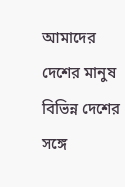আমাদের দেশের মানুষ বিভিন্ন দেশের সঙ্গে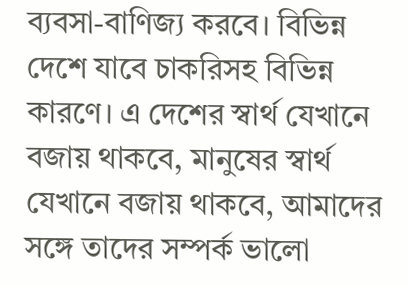ব্যবসা-বাণিজ্য করবে। বিভিন্ন দেশে যাবে চাকরিসহ বিভিন্ন কারণে। এ দেশের স্বার্থ যেখানে বজায় থাকবে, মানুষের স্বার্থ যেখানে বজায় থাকবে, আমাদের সঙ্গে তাদের সম্পর্ক ভালো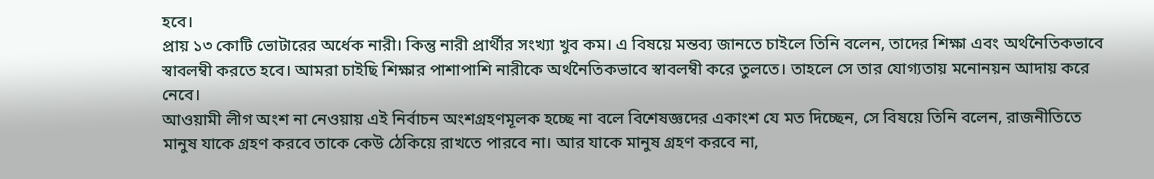হবে।
প্রায় ১৩ কোটি ভোটারের অর্ধেক নারী। কিন্তু নারী প্রার্থীর সংখ্যা খুব কম। এ বিষয়ে মন্তব্য জানতে চাইলে তিনি বলেন, তাদের শিক্ষা এবং অর্থনৈতিকভাবে স্বাবলম্বী করতে হবে। আমরা চাইছি শিক্ষার পাশাপাশি নারীকে অর্থনৈতিকভাবে স্বাবলম্বী করে তুলতে। তাহলে সে তার যোগ্যতায় মনোনয়ন আদায় করে নেবে।
আওয়ামী লীগ অংশ না নেওয়ায় এই নির্বাচন অংশগ্রহণমূলক হচ্ছে না বলে বিশেষজ্ঞদের একাংশ যে মত দিচ্ছেন, সে বিষয়ে তিনি বলেন, রাজনীতিতে মানুষ যাকে গ্রহণ করবে তাকে কেউ ঠেকিয়ে রাখতে পারবে না। আর যাকে মানুষ গ্রহণ করবে না,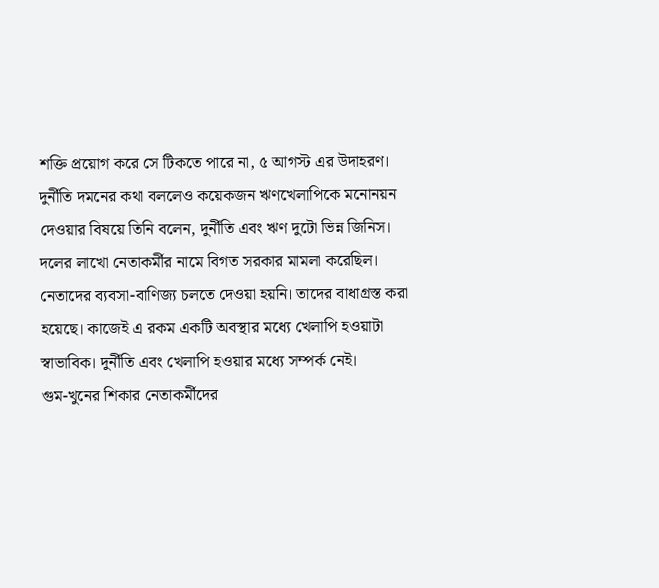শক্তি প্রয়োগ করে সে টিকতে পারে না, ৫ আগস্ট এর উদাহরণ।
দুর্নীতি দমনের কথা বললেও কয়েকজন ঋণখেলাপিকে মনোনয়ন দেওয়ার বিষয়ে তিনি বলেন, দুর্নীতি এবং ঋণ দুটো ভিন্ন জিনিস। দলের লাখো নেতাকর্মীর নামে বিগত সরকার মামলা করেছিল। নেতাদের ব্যবসা-বাণিজ্য চলতে দেওয়া হয়নি। তাদের বাধাগ্রস্ত করা হয়েছে। কাজেই এ রকম একটি অবস্থার মধ্যে খেলাপি হওয়াটা স্বাভাবিক। দুর্নীতি এবং খেলাপি হওয়ার মধ্যে সম্পর্ক নেই।
গুম-খুনের শিকার নেতাকর্মীদের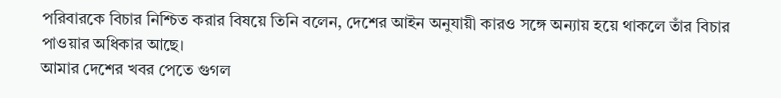পরিবারকে বিচার নিশ্চিত করার বিষয়ে তিনি বলেন, দেশের আইন অনুযায়ী কারও সঙ্গে অন্যায় হয়ে থাকলে তাঁর বিচার পাওয়ার অধিকার আছে।
আমার দেশের খবর পেতে গুগল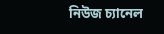নিউজ চ্যানেল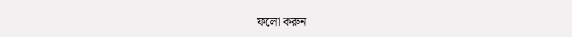ফলো করুন